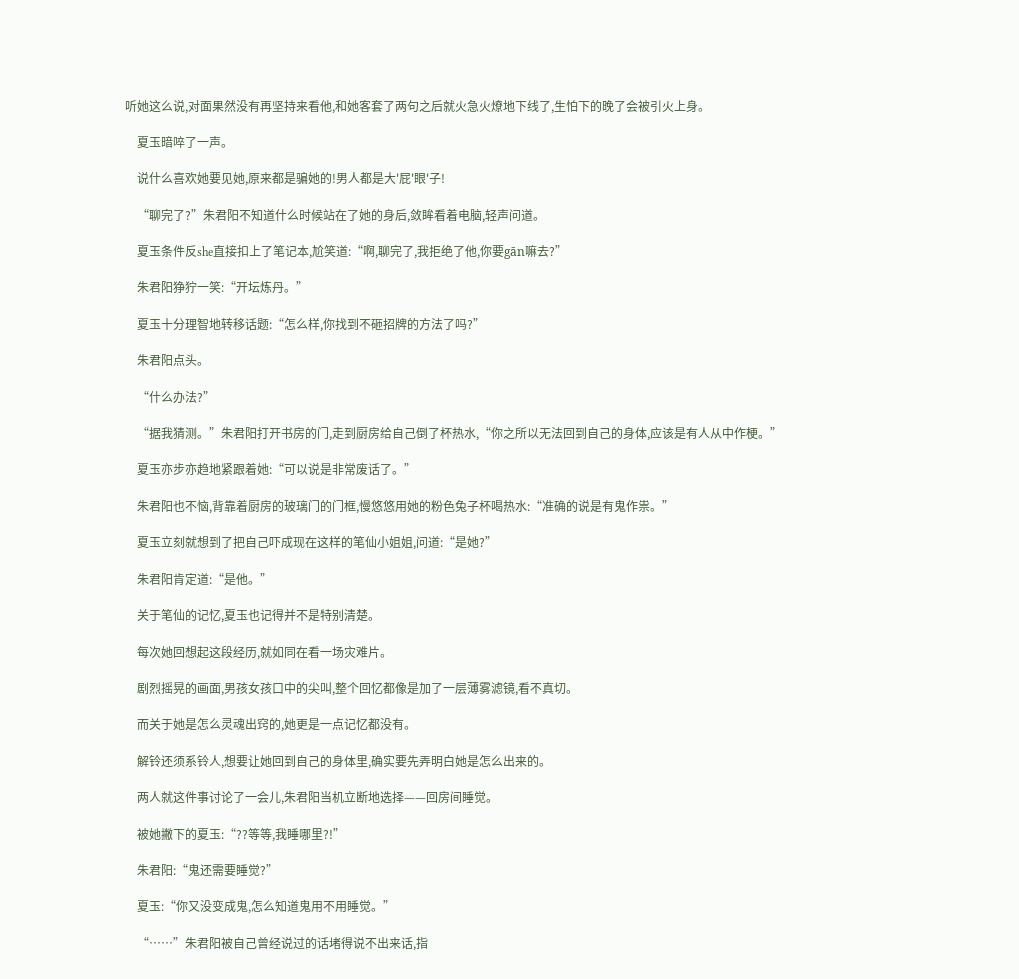听她这么说,对面果然没有再坚持来看他,和她客套了两句之后就火急火燎地下线了,生怕下的晚了会被引火上身。

    夏玉暗啐了一声。

    说什么喜欢她要见她,原来都是骗她的!男人都是大'屁'眼'子!

    “聊完了?”朱君阳不知道什么时候站在了她的身后,敛眸看着电脑,轻声问道。

    夏玉条件反she直接扣上了笔记本,尬笑道:“啊,聊完了,我拒绝了他,你要gān嘛去?”

    朱君阳狰狞一笑:“开坛炼丹。”

    夏玉十分理智地转移话题:“怎么样,你找到不砸招牌的方法了吗?”

    朱君阳点头。

    “什么办法?”

    “据我猜测。”朱君阳打开书房的门,走到厨房给自己倒了杯热水,“你之所以无法回到自己的身体,应该是有人从中作梗。”

    夏玉亦步亦趋地紧跟着她:“可以说是非常废话了。”

    朱君阳也不恼,背靠着厨房的玻璃门的门框,慢悠悠用她的粉色兔子杯喝热水:“准确的说是有鬼作祟。”

    夏玉立刻就想到了把自己吓成现在这样的笔仙小姐姐,问道:“是她?”

    朱君阳肯定道:“是他。”

    关于笔仙的记忆,夏玉也记得并不是特别清楚。

    每次她回想起这段经历,就如同在看一场灾难片。

    剧烈摇晃的画面,男孩女孩口中的尖叫,整个回忆都像是加了一层薄雾滤镜,看不真切。

    而关于她是怎么灵魂出窍的,她更是一点记忆都没有。

    解铃还须系铃人,想要让她回到自己的身体里,确实要先弄明白她是怎么出来的。

    两人就这件事讨论了一会儿,朱君阳当机立断地选择——回房间睡觉。

    被她撇下的夏玉:“??等等,我睡哪里?!”

    朱君阳:“鬼还需要睡觉?”

    夏玉:“你又没变成鬼,怎么知道鬼用不用睡觉。”

    “……”朱君阳被自己曾经说过的话堵得说不出来话,指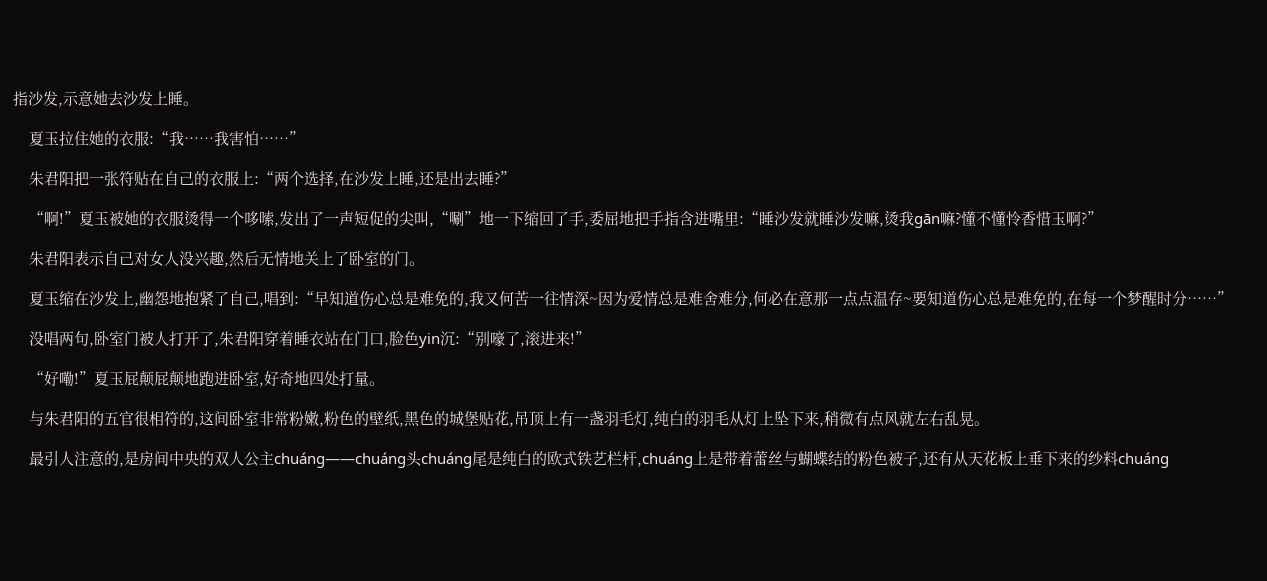指沙发,示意她去沙发上睡。

    夏玉拉住她的衣服:“我……我害怕……”

    朱君阳把一张符贴在自己的衣服上:“两个选择,在沙发上睡,还是出去睡?”

    “啊!”夏玉被她的衣服烫得一个哆嗦,发出了一声短促的尖叫,“唰”地一下缩回了手,委屈地把手指含进嘴里:“睡沙发就睡沙发嘛,烫我gān嘛?懂不懂怜香惜玉啊?”

    朱君阳表示自己对女人没兴趣,然后无情地关上了卧室的门。

    夏玉缩在沙发上,幽怨地抱紧了自己,唱到:“早知道伤心总是难免的,我又何苦一往情深~因为爱情总是难舍难分,何必在意那一点点温存~要知道伤心总是难免的,在每一个梦醒时分……”

    没唱两句,卧室门被人打开了,朱君阳穿着睡衣站在门口,脸色yin沉:“别嚎了,滚进来!”

    “好嘞!”夏玉屁颠屁颠地跑进卧室,好奇地四处打量。

    与朱君阳的五官很相符的,这间卧室非常粉嫩,粉色的壁纸,黑色的城堡贴花,吊顶上有一盏羽毛灯,纯白的羽毛从灯上坠下来,稍微有点风就左右乱晃。

    最引人注意的,是房间中央的双人公主chuáng——chuáng头chuáng尾是纯白的欧式铁艺栏杆,chuáng上是带着蕾丝与蝴蝶结的粉色被子,还有从天花板上垂下来的纱料chuáng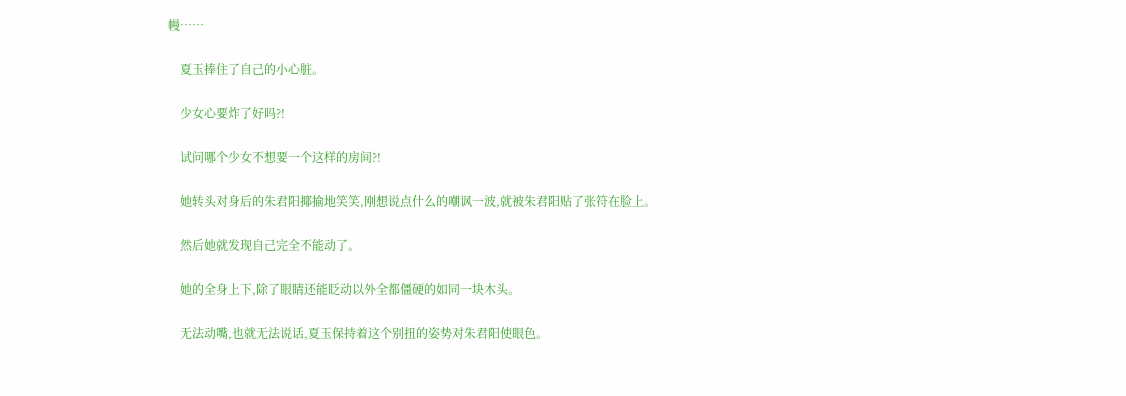幔……

    夏玉捧住了自己的小心脏。

    少女心要炸了好吗?!

    试问哪个少女不想要一个这样的房间?!

    她转头对身后的朱君阳揶揄地笑笑,刚想说点什么的嘲讽一波,就被朱君阳贴了张符在脸上。

    然后她就发现自己完全不能动了。

    她的全身上下,除了眼睛还能眨动以外全都僵硬的如同一块木头。

    无法动嘴,也就无法说话,夏玉保持着这个别扭的姿势对朱君阳使眼色。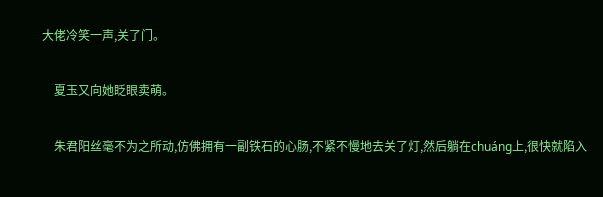大佬冷笑一声,关了门。

    夏玉又向她眨眼卖萌。

    朱君阳丝毫不为之所动,仿佛拥有一副铁石的心肠,不紧不慢地去关了灯,然后躺在chuáng上,很快就陷入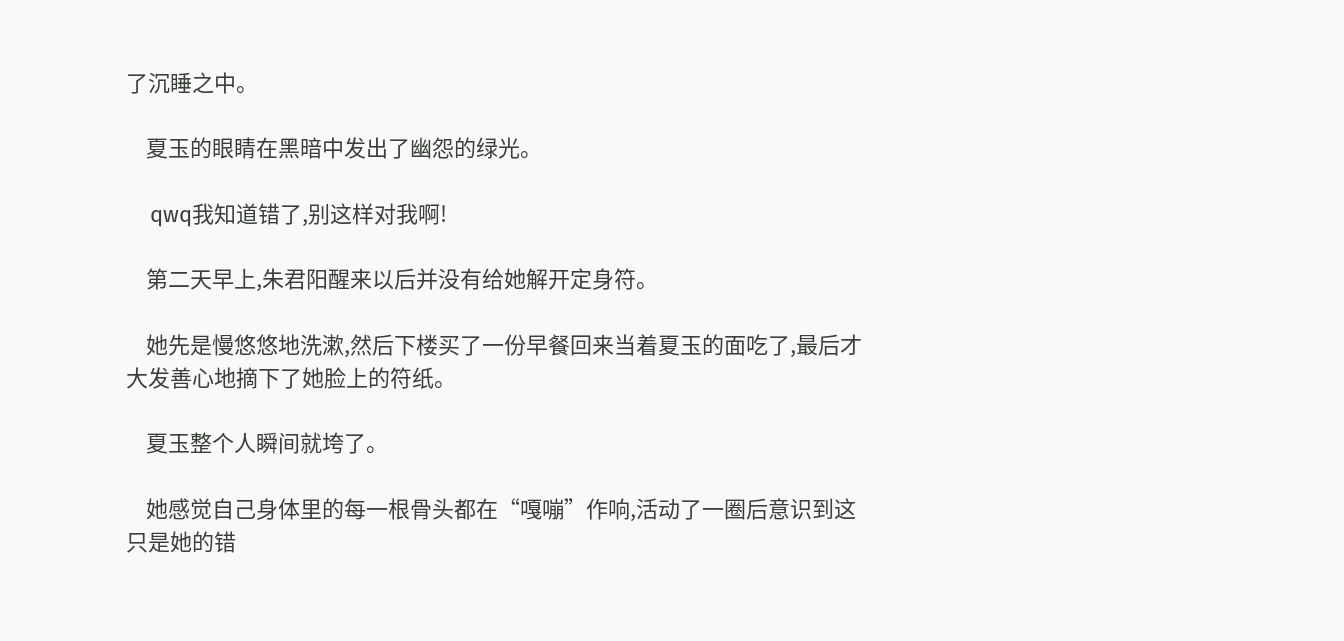了沉睡之中。

    夏玉的眼睛在黑暗中发出了幽怨的绿光。

    qwq我知道错了,别这样对我啊!

    第二天早上,朱君阳醒来以后并没有给她解开定身符。

    她先是慢悠悠地洗漱,然后下楼买了一份早餐回来当着夏玉的面吃了,最后才大发善心地摘下了她脸上的符纸。

    夏玉整个人瞬间就垮了。

    她感觉自己身体里的每一根骨头都在“嘎嘣”作响,活动了一圈后意识到这只是她的错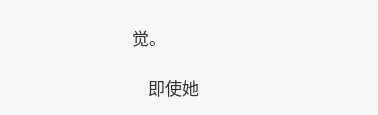觉。

    即使她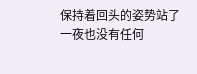保持着回头的姿势站了一夜也没有任何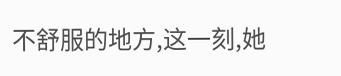不舒服的地方,这一刻,她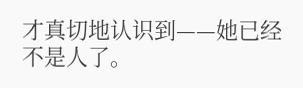才真切地认识到——她已经不是人了。